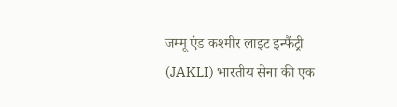जम्मू एंड कश्मीर लाइट इन्फैंट्री (JAKLI) भारतीय सेना की एक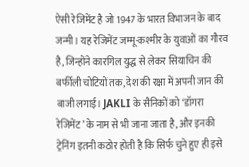ऐसी रेजिमेंट है जो 1947 के भारत विभाजन के बाद जन्मी। यह रेजिमेंट जम्मू-कश्मीर के युवाओं का गौरव है, जिन्होंने कारगिल युद्ध से लेकर सियाचिन की बर्फीली चोटियों तक, देश की रक्षा में अपनी जान की बाजी लगाई। JAKLI के सैनिकों को ‘डॉगरा रेजिमेंट’ के नाम से भी जाना जाता है, और इनकी ट्रेनिंग इतनी कठोर होती है कि सिर्फ चुने हुए ही इसे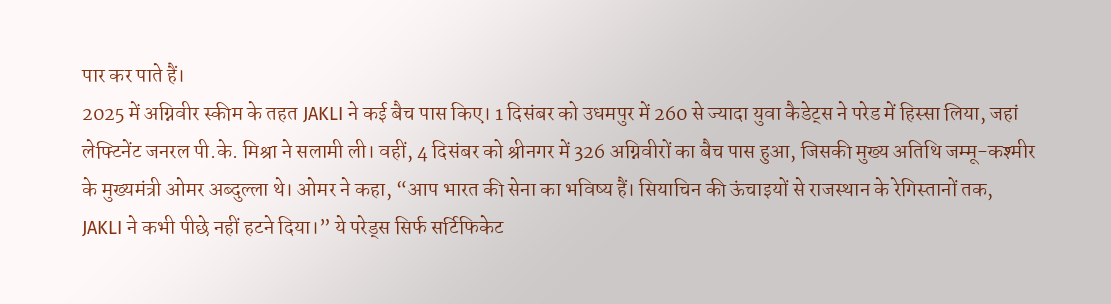पार कर पाते हैं।
2025 में अग्निवीर स्कीम के तहत JAKLI ने कई बैच पास किए। 1 दिसंबर को उधमपुर में 260 से ज्यादा युवा कैडेट्स ने परेड में हिस्सा लिया, जहां लेफ्टिनेंट जनरल पी.के. मिश्रा ने सलामी ली। वहीं, 4 दिसंबर को श्रीनगर में 326 अग्निवीरों का बैच पास हुआ, जिसकी मुख्य अतिथि जम्मू-कश्मीर के मुख्यमंत्री ओमर अब्दुल्ला थे। ओमर ने कहा, “आप भारत की सेना का भविष्य हैं। सियाचिन की ऊंचाइयों से राजस्थान के रेगिस्तानों तक, JAKLI ने कभी पीछे नहीं हटने दिया।” ये परेड्स सिर्फ सर्टिफिकेट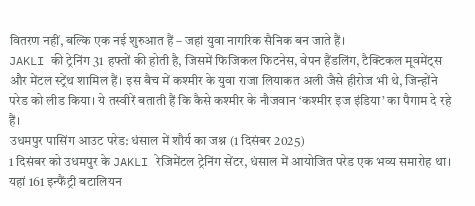वितरण नहीं, बल्कि एक नई शुरुआत हैं – जहां युवा नागरिक सैनिक बन जाते हैं।
JAKLI की ट्रेनिंग 31 हफ्तों की होती है, जिसमें फिजिकल फिटनेस, वेपन हैंडलिंग, टैक्टिकल मूवमेंट्स और मेंटल स्ट्रेंथ शामिल हैं। इस बैच में कश्मीर के युवा राजा लियाकत अली जैसे हीरोज भी थे, जिन्होंने परेड को लीड किया। ये तस्वीरें बताती हैं कि कैसे कश्मीर के नौजवान ‘कश्मीर इज इंडिया’ का पैगाम दे रहे हैं।
उधमपुर पासिंग आउट परेड: धंसाल में शौर्य का जश्न (1 दिसंबर 2025)
1 दिसंबर को उधमपुर के JAKLI रेजिमेंटल ट्रेनिंग सेंटर, धंसाल में आयोजित परेड एक भव्य समारोह था। यहां 161 इन्फैंट्री बटालियन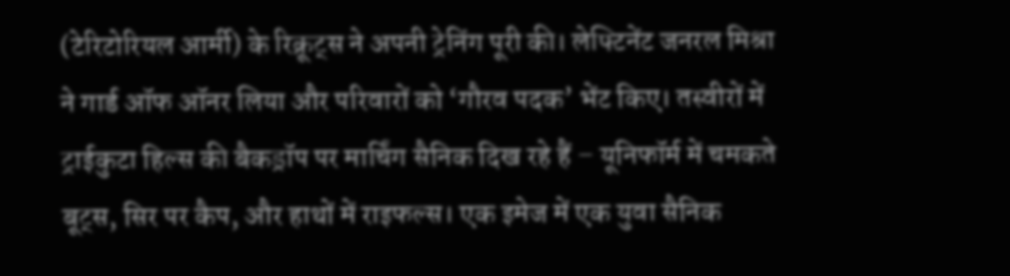(टेरिटोरियल आर्मी) के रिक्रूट्स ने अपनी ट्रेनिंग पूरी की। लेफ्टिनेंट जनरल मिश्रा ने गार्ड ऑफ ऑनर लिया और परिवारों को ‘गौरव पदक’ भेंट किए। तस्वीरों में ट्राईकुटा हिल्स की बैकड्रॉप पर मार्चिंग सैनिक दिख रहे हैं – यूनिफॉर्म में चमकते बूट्स, सिर पर कैप, और हाथों में राइफल्स। एक इमेज में एक युवा सैनिक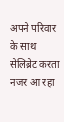अपने परिवार के साथ सेलिब्रेट करता नजर आ रहा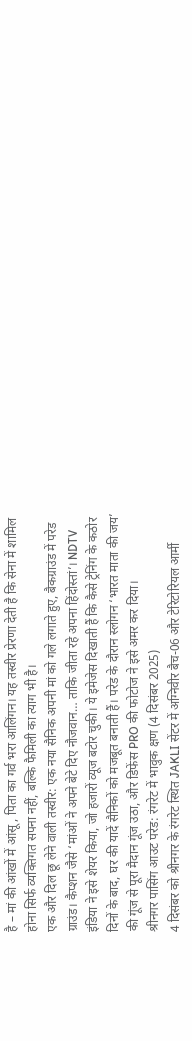है – मां की आंखों में आंसू, पिता का गर्व भरा आलिंगन। यह तस्वीर प्रेरणा देती है कि सेना में शामिल होना सिर्फ व्यक्तिगत सपना नहीं, बल्कि फैमिली का त्याग भी है।
एक और दिल छू लेने वाली तस्वीर: एक नया सैनिक अपनी मां को गले लगाते हुए, बैकग्राउंड में परेड ग्राउंड। कैप्शन जैसे ‘मांओं ने अपने बेटे दिए नौजवान… ताकि जीता रहे अपना हिंदोस्तां’। NDTV इंडिया ने इसे शेयर किया, जो हजारों व्यूज बटोर चुकी। ये इमेजेस दिखाती हैं कि कैसे ट्रेनिंग के कठोर दिनों के बाद, घर की यादें सैनिकों को मजबूत बनाती हैं। परेड के दौरान स्लोगन ‘भारत माता की जय’ की गूंज से पूरा मैदान गूंज उठा, और डिफेंस PRO की फोटोज ने इसे अमर कर दिया।
श्रीनगर पासिंग आउट परेड: रंगरेट में भावुक क्षण (4 दिसंबर 2025)
4 दिसंबर को श्रीनगर के रंगरेट स्थित JAKLI सेंटर में अग्निवीर बैच-06 और टेरिटोरियल आर्मी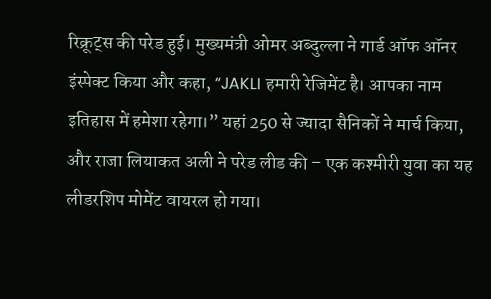रिक्रूट्स की परेड हुई। मुख्यमंत्री ओमर अब्दुल्ला ने गार्ड ऑफ ऑनर इंस्पेक्ट किया और कहा, “JAKLI हमारी रेजिमेंट है। आपका नाम इतिहास में हमेशा रहेगा।” यहां 250 से ज्यादा सैनिकों ने मार्च किया, और राजा लियाकत अली ने परेड लीड की – एक कश्मीरी युवा का यह लीडरशिप मोमेंट वायरल हो गया।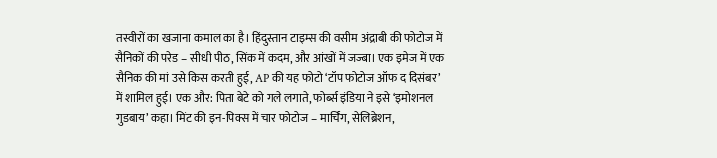तस्वीरों का खजाना कमाल का है। हिंदुस्तान टाइम्स की वसीम अंद्राबी की फोटोज में सैनिकों की परेड – सीधी पीठ, सिंक में कदम, और आंखों में जज्बा। एक इमेज में एक सैनिक की मां उसे किस करती हुई, AP की यह फोटो ‘टॉप फोटोज ऑफ द दिसंबर’ में शामिल हुई। एक और: पिता बेटे को गले लगाते, फोर्ब्स इंडिया ने इसे ‘इमोशनल गुडबाय’ कहा। मिंट की इन-पिक्स में चार फोटोज – मार्चिंग, सेलिब्रेशन,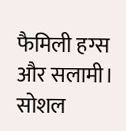फैमिली हग्स और सलामी। सोशल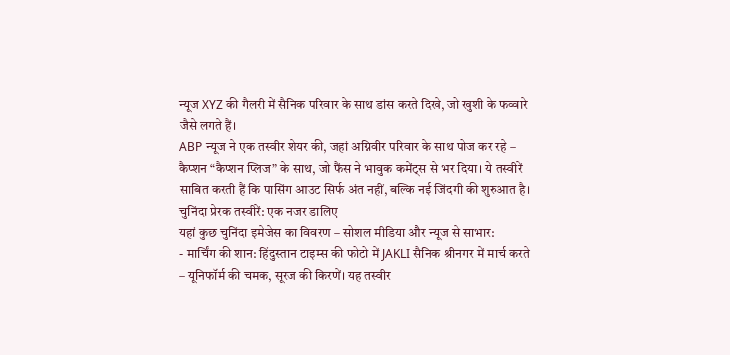न्यूज XYZ की गैलरी में सैनिक परिवार के साथ डांस करते दिखे, जो खुशी के फव्वारे जैसे लगते हैं।
ABP न्यूज ने एक तस्वीर शेयर की, जहां अग्निवीर परिवार के साथ पोज कर रहे – कैप्शन “कैप्शन प्लिज” के साथ, जो फैंस ने भावुक कमेंट्स से भर दिया। ये तस्वीरें साबित करती हैं कि पासिंग आउट सिर्फ अंत नहीं, बल्कि नई जिंदगी की शुरुआत है।
चुनिंदा प्रेरक तस्वीरें: एक नजर डालिए
यहां कुछ चुनिंदा इमेजेस का विवरण – सोशल मीडिया और न्यूज से साभार:
- मार्चिंग की शान: हिंदुस्तान टाइम्स की फोटो में JAKLI सैनिक श्रीनगर में मार्च करते – यूनिफॉर्म की चमक, सूरज की किरणें। यह तस्वीर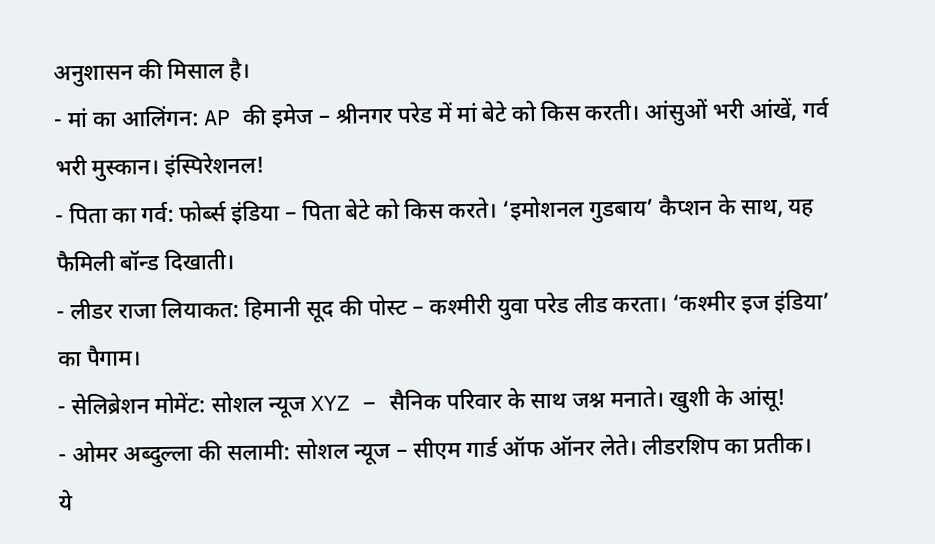अनुशासन की मिसाल है।
- मां का आलिंगन: AP की इमेज – श्रीनगर परेड में मां बेटे को किस करती। आंसुओं भरी आंखें, गर्व भरी मुस्कान। इंस्पिरेशनल!
- पिता का गर्व: फोर्ब्स इंडिया – पिता बेटे को किस करते। ‘इमोशनल गुडबाय’ कैप्शन के साथ, यह फैमिली बॉन्ड दिखाती।
- लीडर राजा लियाकत: हिमानी सूद की पोस्ट – कश्मीरी युवा परेड लीड करता। ‘कश्मीर इज इंडिया’ का पैगाम।
- सेलिब्रेशन मोमेंट: सोशल न्यूज XYZ – सैनिक परिवार के साथ जश्न मनाते। खुशी के आंसू!
- ओमर अब्दुल्ला की सलामी: सोशल न्यूज – सीएम गार्ड ऑफ ऑनर लेते। लीडरशिप का प्रतीक।
ये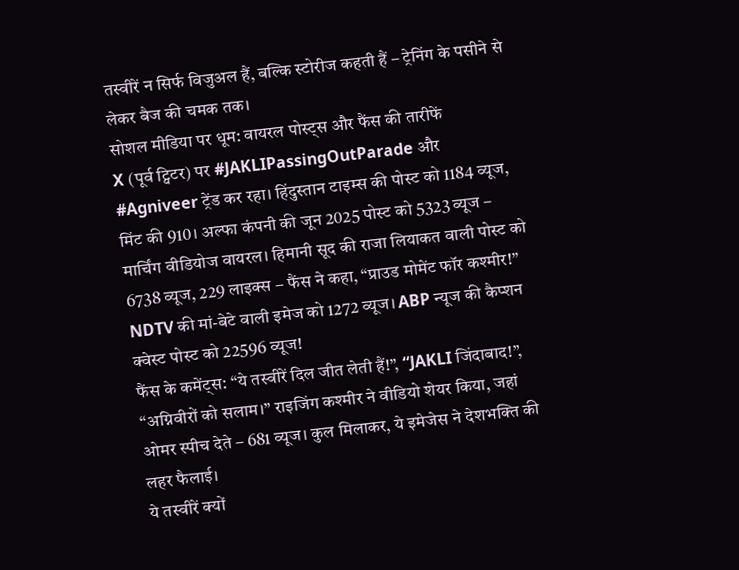तस्वीरें न सिर्फ विजुअल हैं, बल्कि स्टोरीज कहती हैं – ट्रेनिंग के पसीने से लेकर बैज की चमक तक।
सोशल मीडिया पर धूम: वायरल पोस्ट्स और फैंस की तारीफें
X (पूर्व ट्विटर) पर #JAKLIPassingOutParade और #Agniveer ट्रेंड कर रहा। हिंदुस्तान टाइम्स की पोस्ट को 1184 व्यूज, मिंट की 910। अल्फा कंपनी की जून 2025 पोस्ट को 5323 व्यूज – मार्चिंग वीडियोज वायरल। हिमानी सूद की राजा लियाकत वाली पोस्ट को 6738 व्यूज, 229 लाइक्स – फैंस ने कहा, “प्राउड मोमेंट फॉर कश्मीर!” NDTV की मां-बेटे वाली इमेज को 1272 व्यूज। ABP न्यूज की कैप्शन क्वेस्ट पोस्ट को 22596 व्यूज!
फैंस के कमेंट्स: “ये तस्वीरें दिल जीत लेती हैं!”, “JAKLI जिंदाबाद!”, “अग्निवीरों को सलाम।” राइजिंग कश्मीर ने वीडियो शेयर किया, जहां ओमर स्पीच देते – 681 व्यूज। कुल मिलाकर, ये इमेजेस ने देशभक्ति की लहर फैलाई।
ये तस्वीरें क्यों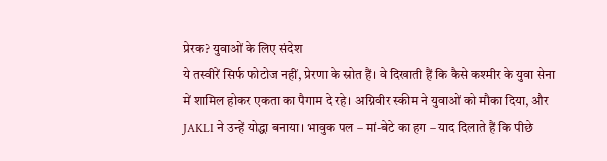प्रेरक? युवाओं के लिए संदेश
ये तस्वीरें सिर्फ फोटोज नहीं, प्रेरणा के स्रोत हैं। वे दिखाती हैं कि कैसे कश्मीर के युवा सेना में शामिल होकर एकता का पैगाम दे रहे। अग्निवीर स्कीम ने युवाओं को मौका दिया, और JAKLI ने उन्हें योद्धा बनाया। भावुक पल – मां-बेटे का हग – याद दिलाते हैं कि पीछे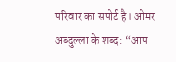परिवार का सपोर्ट है। ओमर अब्दुल्ला के शब्द: “आप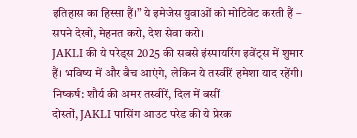इतिहास का हिस्सा हैं।” ये इमेजेस युवाओं को मोटिवेट करती हैं – सपने देखो, मेहनत करो, देश सेवा करो।
JAKLI की ये परेड्स 2025 की सबसे इंस्पायरिंग इवेंट्स में शुमार हैं। भविष्य में और बैच आएंगे, लेकिन ये तस्वीरें हमेशा याद रहेंगी।
निष्कर्ष: शौर्य की अमर तस्वीरें, दिल में बसीं
दोस्तों, JAKLI पासिंग आउट परेड की ये प्रेरक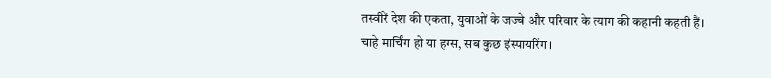तस्वीरें देश की एकता, युवाओं के जज्बे और परिवार के त्याग की कहानी कहती हैं। चाहे मार्चिंग हो या हग्स, सब कुछ इंस्पायरिंग।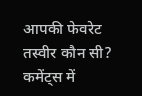आपकी फेवरेट तस्वीर कौन सी? कमेंट्स में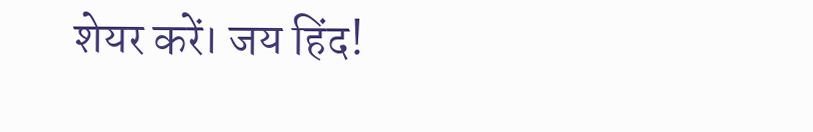शेयर करें। जय हिंद!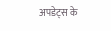अपडेट्स के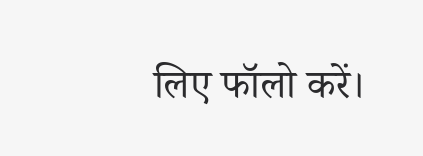लिए फॉलो करें।